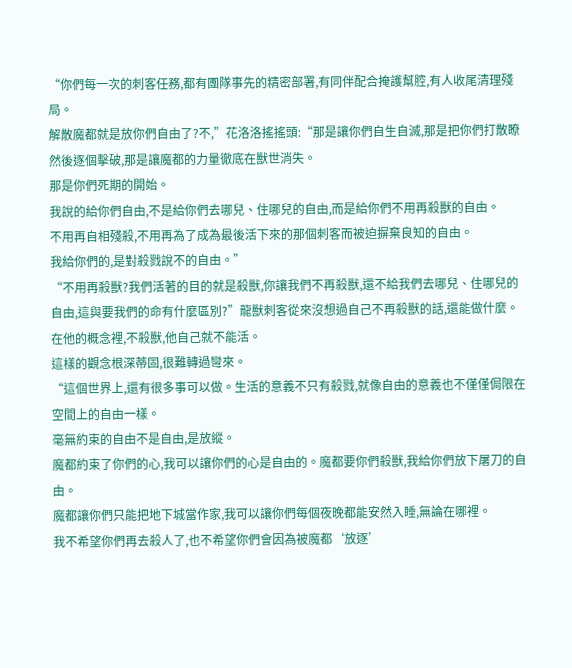“你們每一次的刺客任務,都有團隊事先的精密部署,有同伴配合掩護幫腔,有人收尾清理殘局。
解散魔都就是放你們自由了?不,”花洛洛搖搖頭:“那是讓你們自生自滅,那是把你們打散瞭然後逐個擊破,那是讓魔都的力量徹底在獸世消失。
那是你們死期的開始。
我說的給你們自由,不是給你們去哪兒、住哪兒的自由,而是給你們不用再殺獸的自由。
不用再自相殘殺,不用再為了成為最後活下來的那個刺客而被迫摒棄良知的自由。
我給你們的,是對殺戮說不的自由。”
“不用再殺獸?我們活著的目的就是殺獸,你讓我們不再殺獸,還不給我們去哪兒、住哪兒的自由,這與要我們的命有什麼區別?”龍獸刺客從來沒想過自己不再殺獸的話,還能做什麼。
在他的概念裡,不殺獸,他自己就不能活。
這樣的觀念根深蒂固,很難轉過彎來。
“這個世界上,還有很多事可以做。生活的意義不只有殺戮,就像自由的意義也不僅僅侷限在空間上的自由一樣。
毫無約束的自由不是自由,是放縱。
魔都約束了你們的心,我可以讓你們的心是自由的。魔都要你們殺獸,我給你們放下屠刀的自由。
魔都讓你們只能把地下城當作家,我可以讓你們每個夜晚都能安然入睡,無論在哪裡。
我不希望你們再去殺人了,也不希望你們會因為被魔都‘放逐’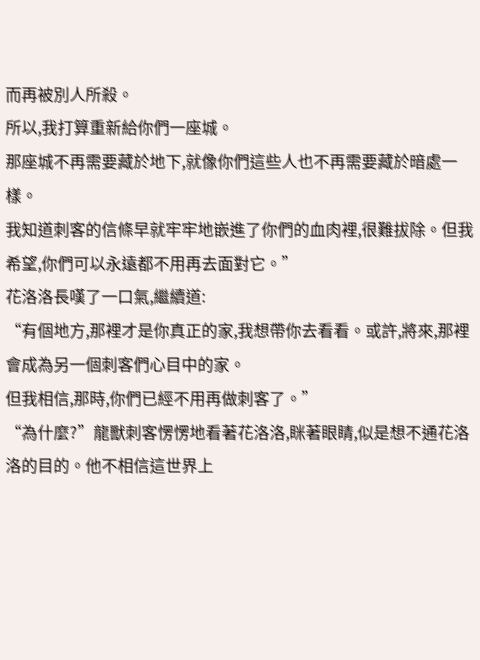而再被別人所殺。
所以,我打算重新給你們一座城。
那座城不再需要藏於地下,就像你們這些人也不再需要藏於暗處一樣。
我知道刺客的信條早就牢牢地嵌進了你們的血肉裡,很難拔除。但我希望,你們可以永遠都不用再去面對它。”
花洛洛長嘆了一口氣,繼續道:
“有個地方,那裡才是你真正的家,我想帶你去看看。或許,將來,那裡會成為另一個刺客們心目中的家。
但我相信,那時,你們已經不用再做刺客了。”
“為什麼?”龍獸刺客愣愣地看著花洛洛,眯著眼睛,似是想不通花洛洛的目的。他不相信這世界上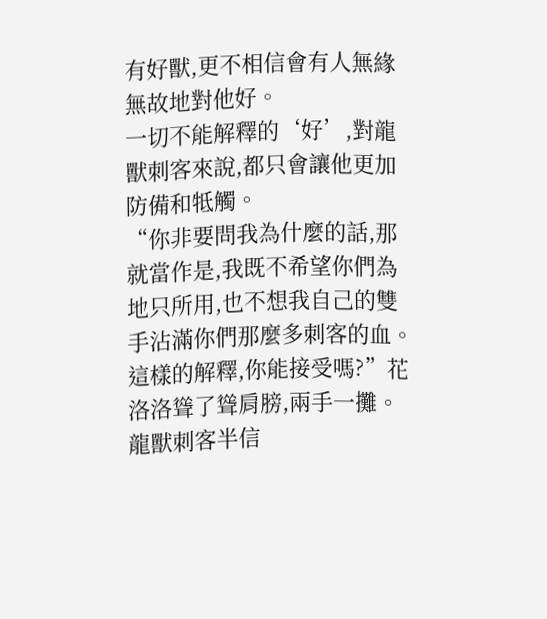有好獸,更不相信會有人無緣無故地對他好。
一切不能解釋的‘好’,對龍獸刺客來說,都只會讓他更加防備和牴觸。
“你非要問我為什麼的話,那就當作是,我既不希望你們為地只所用,也不想我自己的雙手沾滿你們那麼多刺客的血。
這樣的解釋,你能接受嗎?”花洛洛聳了聳肩膀,兩手一攤。
龍獸刺客半信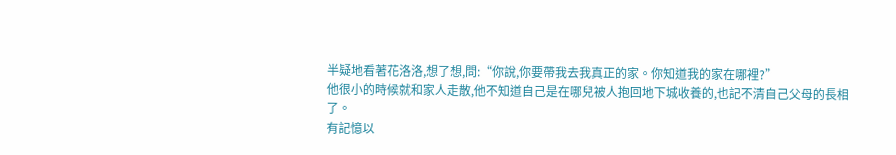半疑地看著花洛洛,想了想,問:“你說,你要帶我去我真正的家。你知道我的家在哪裡?”
他很小的時候就和家人走散,他不知道自己是在哪兒被人抱回地下城收養的,也記不清自己父母的長相了。
有記憶以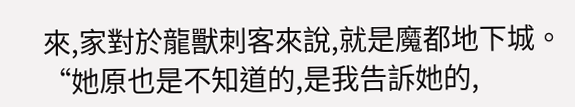來,家對於龍獸刺客來說,就是魔都地下城。
“她原也是不知道的,是我告訴她的,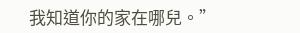我知道你的家在哪兒。”